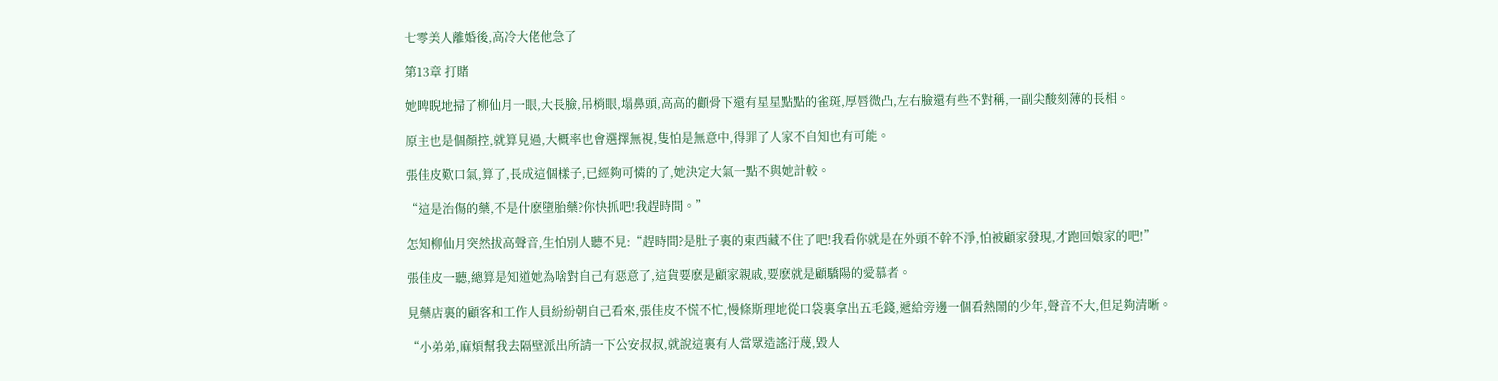七零美人離婚後,高冷大佬他急了

第13章 打賭

她睥睨地掃了柳仙月一眼,大長臉,吊梢眼,塌鼻頭,高高的顴骨下還有星星點點的雀斑,厚唇微凸,左右臉還有些不對稱,一副尖酸刻薄的長相。

原主也是個顏控,就算見過,大概率也會選擇無視,隻怕是無意中,得罪了人家不自知也有可能。

張佳皮歎口氣,算了,長成這個樣子,已經夠可憐的了,她決定大氣一點不與她計較。

“這是治傷的藥,不是什麽墮胎藥?你快抓吧!我趕時間。”

怎知柳仙月突然拔高聲音,生怕別人聽不見:“趕時間?是肚子裏的東西藏不住了吧!我看你就是在外頭不幹不淨,怕被顧家發現,才跑回娘家的吧!”

張佳皮一聽,總算是知道她為啥對自己有惡意了,這貨要麽是顧家親戚,要麽就是顧驕陽的愛慕者。

見藥店裏的顧客和工作人員紛紛朝自己看來,張佳皮不慌不忙,慢條斯理地從口袋裏拿出五毛錢,遞給旁邊一個看熱鬧的少年,聲音不大,但足夠清晰。

“小弟弟,麻煩幫我去隔壁派出所請一下公安叔叔,就說這裏有人當眾造謠汙蔑,毀人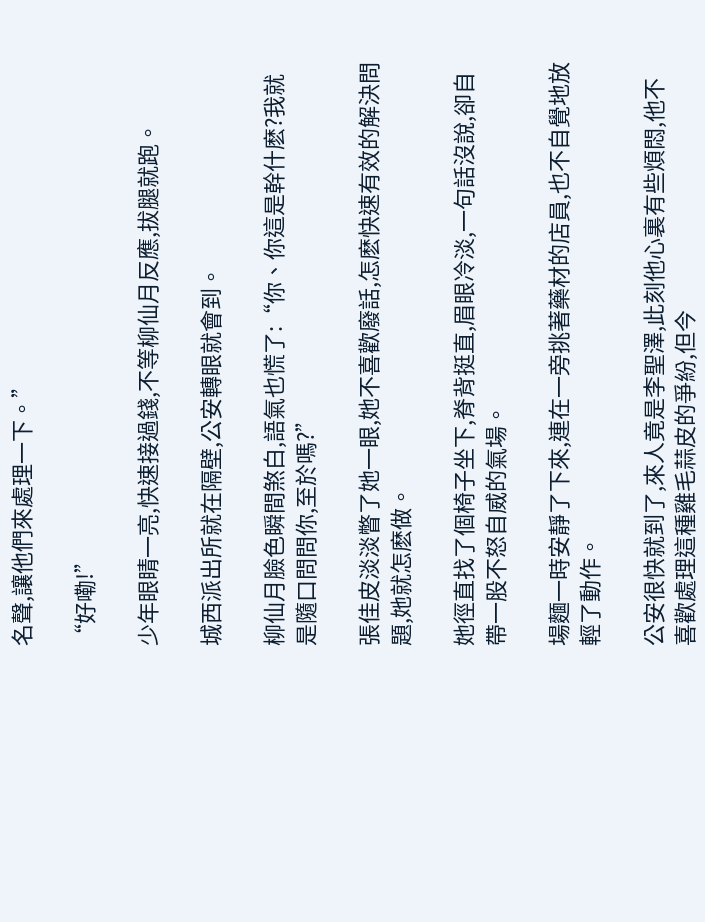名聲,讓他們來處理一下。”

“好嘞!”

少年眼睛一亮,快速接過錢,不等柳仙月反應,拔腿就跑。

城西派出所就在隔壁,公安轉眼就會到。

柳仙月臉色瞬間煞白,語氣也慌了:“你、你這是幹什麽?我就是隨口問問你,至於嗎?”

張佳皮淡淡瞥了她一眼,她不喜歡廢話,怎麽快速有效的解決問題,她就怎麽做。

她徑直找了個椅子坐下,脊背挺直,眉眼冷淡,一句話沒說,卻自帶一股不怒自威的氣場。

場麵一時安靜了下來,連在一旁挑著藥材的店員,也不自覺地放輕了動作。

公安很快就到了,來人竟是李聖澤,此刻他心裏有些煩悶,他不喜歡處理這種雞毛蒜皮的爭紛,但今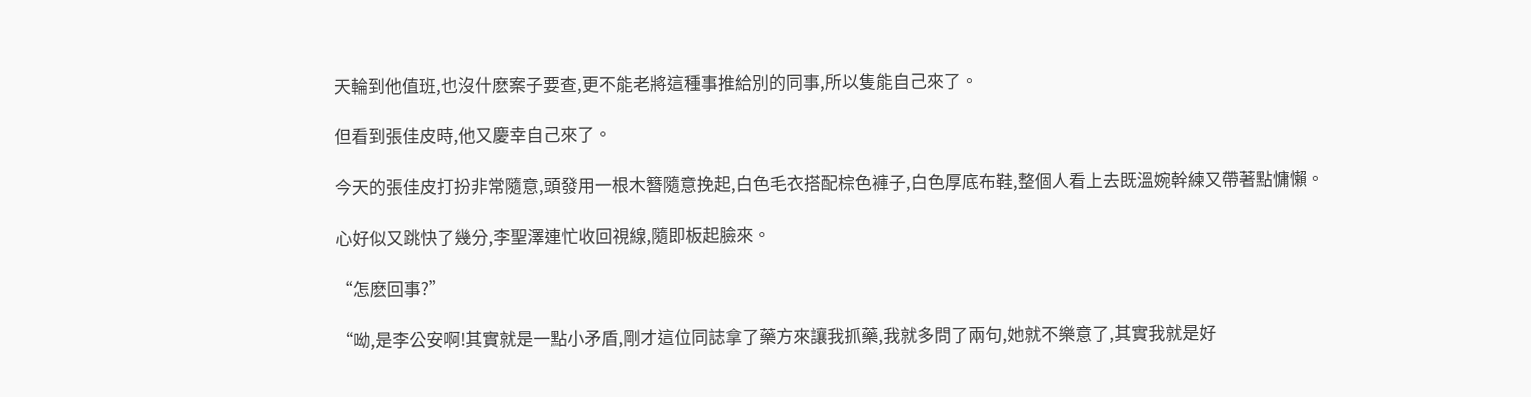天輪到他值班,也沒什麽案子要查,更不能老將這種事推給別的同事,所以隻能自己來了。

但看到張佳皮時,他又慶幸自己來了。

今天的張佳皮打扮非常隨意,頭發用一根木簪隨意挽起,白色毛衣搭配棕色褲子,白色厚底布鞋,整個人看上去既溫婉幹練又帶著點慵懶。

心好似又跳快了幾分,李聖澤連忙收回視線,隨即板起臉來。

“怎麽回事?”

“呦,是李公安啊!其實就是一點小矛盾,剛才這位同誌拿了藥方來讓我抓藥,我就多問了兩句,她就不樂意了,其實我就是好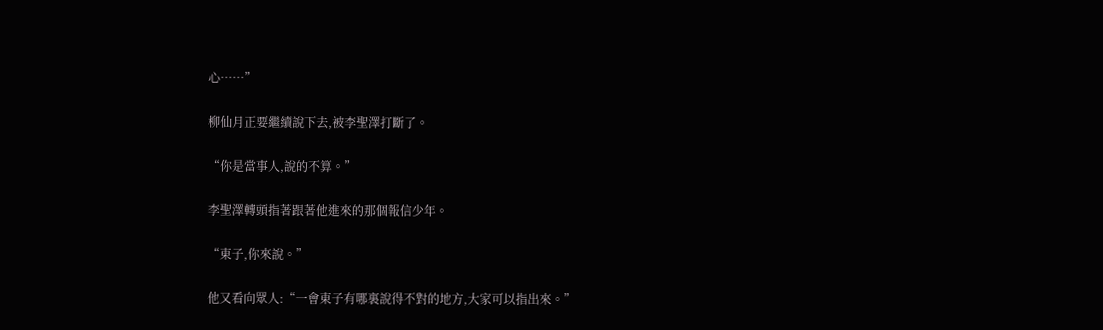心……”

柳仙月正要繼續說下去,被李聖澤打斷了。

“你是當事人,說的不算。”

李聖澤轉頭指著跟著他進來的那個報信少年。

“東子,你來說。”

他又看向眾人:“一會東子有哪裏說得不對的地方,大家可以指出來。”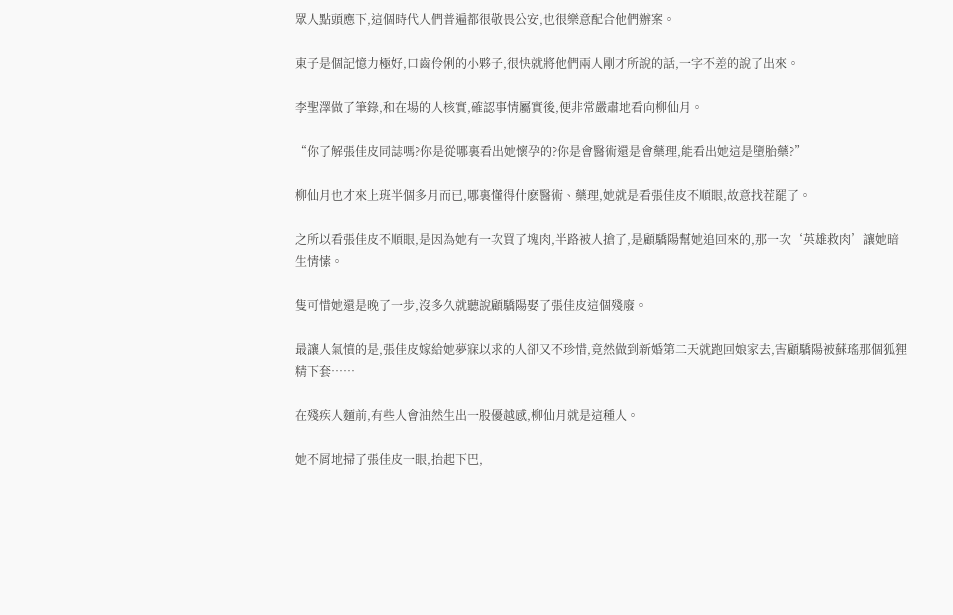眾人點頭應下,這個時代人們普遍都很敬畏公安,也很樂意配合他們辦案。

東子是個記憶力極好,口齒伶俐的小夥子,很快就將他們兩人剛才所說的話,一字不差的說了出來。

李聖澤做了筆錄,和在場的人核實,確認事情屬實後,便非常嚴肅地看向柳仙月。

“你了解張佳皮同誌嗎?你是從哪裏看出她懷孕的?你是會醫術還是會藥理,能看出她這是墮胎藥?”

柳仙月也才來上班半個多月而已,哪裏懂得什麽醫術、藥理,她就是看張佳皮不順眼,故意找茬罷了。

之所以看張佳皮不順眼,是因為她有一次買了塊肉,半路被人搶了,是顧驕陽幫她追回來的,那一次‘英雄救肉’讓她暗生情愫。

隻可惜她還是晚了一步,沒多久就聽說顧驕陽娶了張佳皮這個殘廢。

最讓人氣憤的是,張佳皮嫁給她夢寐以求的人卻又不珍惜,竟然做到新婚第二天就跑回娘家去,害顧驕陽被蘇瑤那個狐狸精下套……

在殘疾人麵前,有些人會油然生出一股優越感,柳仙月就是這種人。

她不屑地掃了張佳皮一眼,抬起下巴,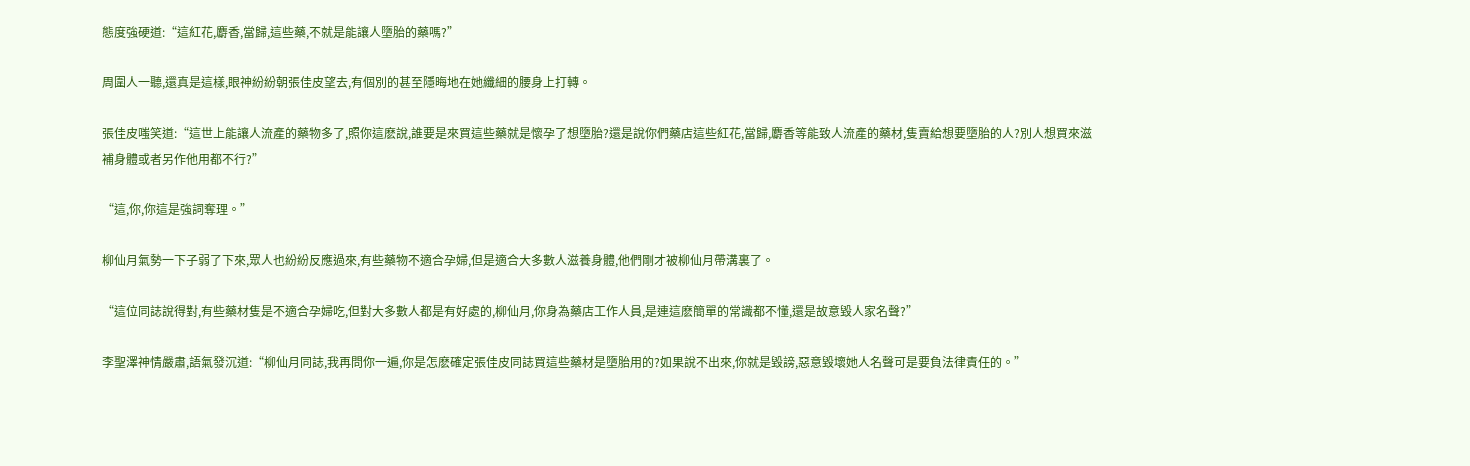態度強硬道:“這紅花,麝香,當歸,這些藥,不就是能讓人墮胎的藥嗎?”

周圍人一聽,還真是這樣,眼神紛紛朝張佳皮望去,有個別的甚至隱晦地在她纖細的腰身上打轉。

張佳皮嗤笑道:“這世上能讓人流產的藥物多了,照你這麽說,誰要是來買這些藥就是懷孕了想墮胎?還是說你們藥店這些紅花,當歸,麝香等能致人流產的藥材,隻賣給想要墮胎的人?別人想買來滋補身體或者另作他用都不行?”

“這,你,你這是強詞奪理。”

柳仙月氣勢一下子弱了下來,眾人也紛紛反應過來,有些藥物不適合孕婦,但是適合大多數人滋養身體,他們剛才被柳仙月帶溝裏了。

“這位同誌說得對,有些藥材隻是不適合孕婦吃,但對大多數人都是有好處的,柳仙月,你身為藥店工作人員,是連這麽簡單的常識都不懂,還是故意毀人家名聲?”

李聖澤神情嚴肅,語氣發沉道:“柳仙月同誌,我再問你一遍,你是怎麽確定張佳皮同誌買這些藥材是墮胎用的?如果說不出來,你就是毀謗,惡意毀壞她人名聲可是要負法律責任的。”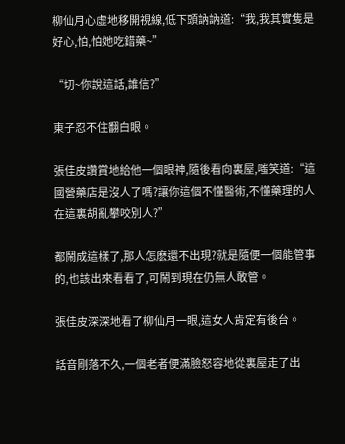柳仙月心虛地移開視線,低下頭訥訥道:“我,我其實隻是好心,怕,怕她吃錯藥~”

“切~你說這話,誰信?”

東子忍不住翻白眼。

張佳皮讚賞地給他一個眼神,隨後看向裏屋,嗤笑道:“這國營藥店是沒人了嗎?讓你這個不懂醫術,不懂藥理的人在這裏胡亂攀咬別人?”

都鬧成這樣了,那人怎麽還不出現?就是隨便一個能管事的,也該出來看看了,可鬧到現在仍無人敢管。

張佳皮深深地看了柳仙月一眼,這女人肯定有後台。

話音剛落不久,一個老者便滿臉怒容地從裏屋走了出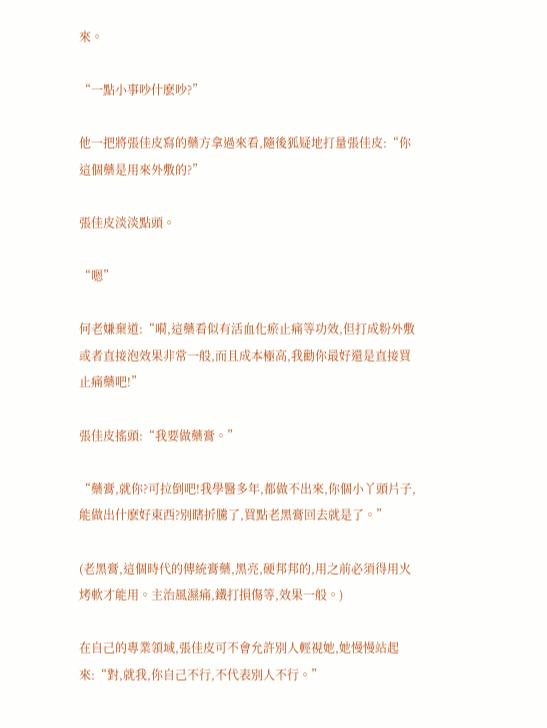來。

“一點小事吵什麽吵?”

他一把將張佳皮寫的藥方拿過來看,隨後狐疑地打量張佳皮:“你這個藥是用來外敷的?”

張佳皮淡淡點頭。

“嗯”

何老嫌棄道:“嗬,這藥看似有活血化瘀止痛等功效,但打成粉外敷或者直接泡效果非常一般,而且成本極高,我勸你最好還是直接買止痛藥吧!”

張佳皮搖頭:“我要做藥膏。”

“藥膏,就你?可拉倒吧!我學醫多年,都做不出來,你個小丫頭片子,能做出什麽好東西?別瞎折騰了,買點老黑膏回去就是了。”

(老黑膏,這個時代的傳統膏藥,黑亮,硬邦邦的,用之前必須得用火烤軟才能用。主治風濕痛,鐵打損傷等,效果一般。)

在自己的專業領域,張佳皮可不會允許別人輕視她,她慢慢站起來:“對,就我,你自己不行,不代表別人不行。”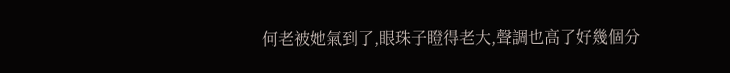何老被她氣到了,眼珠子瞪得老大,聲調也高了好幾個分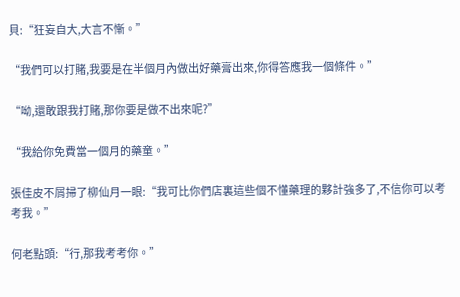貝:“狂妄自大,大言不慚。”

“我們可以打賭,我要是在半個月內做出好藥膏出來,你得答應我一個條件。”

“呦,還敢跟我打賭,那你要是做不出來呢?”

“我給你免費當一個月的藥童。”

張佳皮不屑掃了柳仙月一眼:“我可比你們店裏這些個不懂藥理的夥計強多了,不信你可以考考我。”

何老點頭:“行,那我考考你。”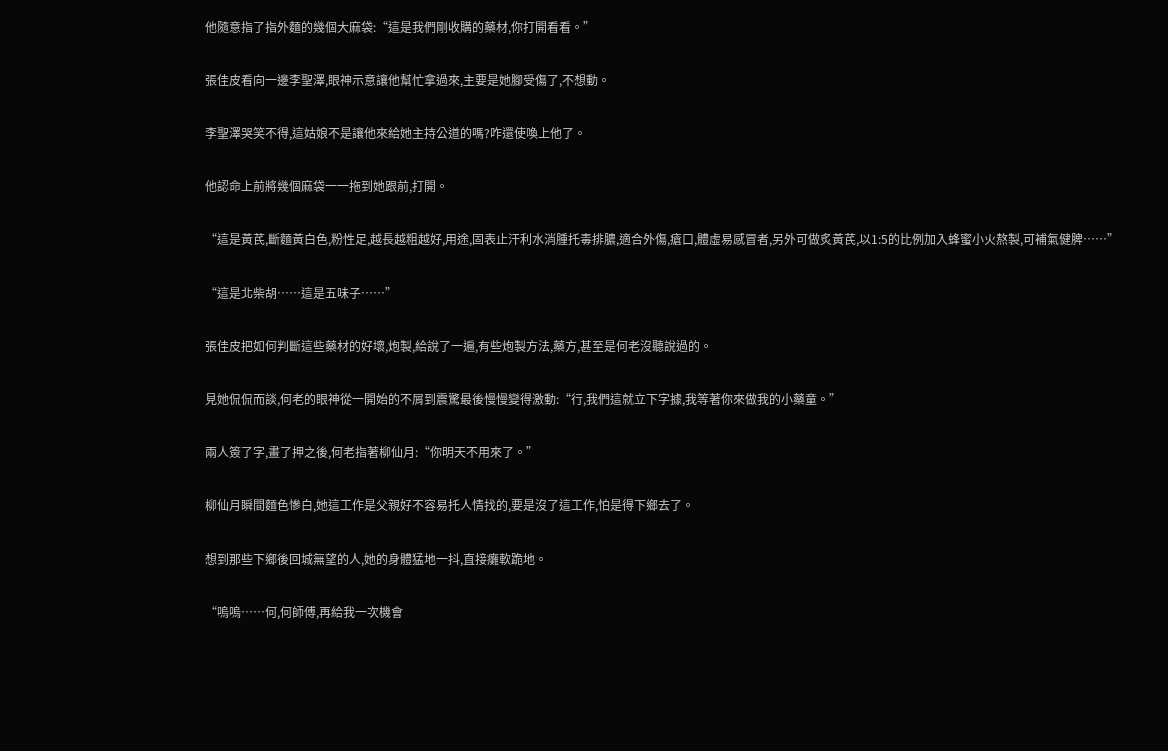他隨意指了指外麵的幾個大麻袋:“這是我們剛收購的藥材,你打開看看。”

張佳皮看向一邊李聖澤,眼神示意讓他幫忙拿過來,主要是她腳受傷了,不想動。

李聖澤哭笑不得,這姑娘不是讓他來給她主持公道的嗎?咋還使喚上他了。

他認命上前將幾個麻袋一一拖到她跟前,打開。

“這是黃芪,斷麵黃白色,粉性足,越長越粗越好,用途,固表止汗利水消腫托毒排膿,適合外傷,瘡口,體虛易感冒者,另外可做炙黃芪,以1:5的比例加入蜂蜜小火熬製,可補氣健脾……”

“這是北柴胡……這是五味子……”

張佳皮把如何判斷這些藥材的好壞,炮製,給說了一遍,有些炮製方法,藥方,甚至是何老沒聽說過的。

見她侃侃而談,何老的眼神從一開始的不屑到震驚最後慢慢變得激動:“行,我們這就立下字據,我等著你來做我的小藥童。”

兩人簽了字,畫了押之後,何老指著柳仙月:“你明天不用來了。”

柳仙月瞬間麵色慘白,她這工作是父親好不容易托人情找的,要是沒了這工作,怕是得下鄉去了。

想到那些下鄉後回城無望的人,她的身體猛地一抖,直接癱軟跪地。

“嗚嗚……何,何師傅,再給我一次機會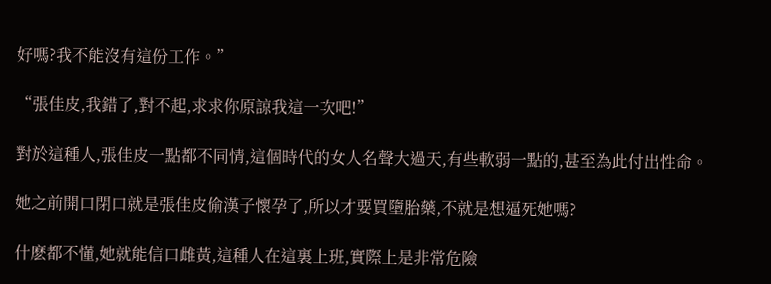好嗎?我不能沒有這份工作。”

“張佳皮,我錯了,對不起,求求你原諒我這一次吧!”

對於這種人,張佳皮一點都不同情,這個時代的女人名聲大過天,有些軟弱一點的,甚至為此付出性命。

她之前開口閉口就是張佳皮偷漢子懷孕了,所以才要買墮胎藥,不就是想逼死她嗎?

什麽都不懂,她就能信口雌黃,這種人在這裏上班,實際上是非常危險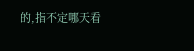的,指不定哪天看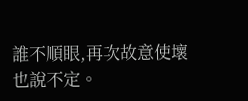誰不順眼,再次故意使壞也說不定。